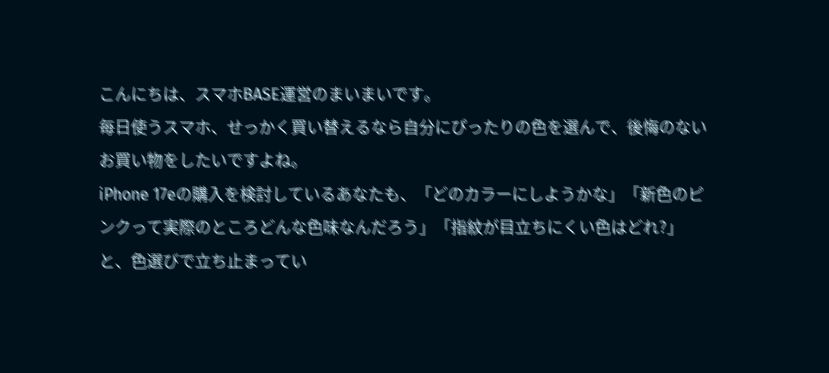こんにちは、スマホBASE運営のまいまいです。
毎日使うスマホ、せっかく買い替えるなら自分にぴったりの色を選んで、後悔のないお買い物をしたいですよね。
iPhone 17eの購入を検討しているあなたも、「どのカラーにしようかな」「新色のピンクって実際のところどんな色味なんだろう」「指紋が目立ちにくい色はどれ?」と、色選びで立ち止まってい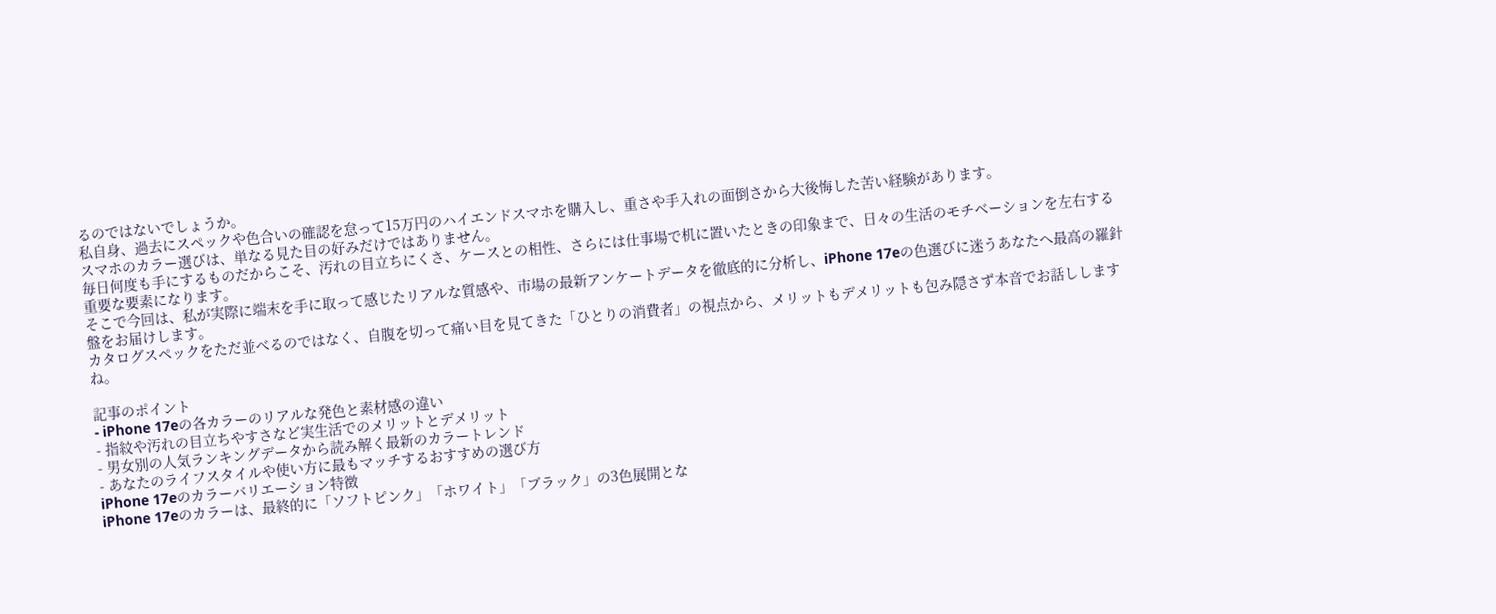るのではないでしょうか。
私自身、過去にスペックや色合いの確認を怠って15万円のハイエンドスマホを購入し、重さや手入れの面倒さから大後悔した苦い経験があります。
スマホのカラー選びは、単なる見た目の好みだけではありません。
毎日何度も手にするものだからこそ、汚れの目立ちにくさ、ケースとの相性、さらには仕事場で机に置いたときの印象まで、日々の生活のモチベーションを左右する重要な要素になります。
そこで今回は、私が実際に端末を手に取って感じたリアルな質感や、市場の最新アンケートデータを徹底的に分析し、iPhone 17eの色選びに迷うあなたへ最高の羅針盤をお届けします。
カタログスペックをただ並べるのではなく、自腹を切って痛い目を見てきた「ひとりの消費者」の視点から、メリットもデメリットも包み隠さず本音でお話ししますね。

記事のポイント
- iPhone 17eの各カラーのリアルな発色と素材感の違い
- 指紋や汚れの目立ちやすさなど実生活でのメリットとデメリット
- 男女別の人気ランキングデータから読み解く最新のカラートレンド
- あなたのライフスタイルや使い方に最もマッチするおすすめの選び方
iPhone 17eのカラーバリエーション特徴
iPhone 17eのカラーは、最終的に「ソフトピンク」「ホワイト」「ブラック」の3色展開とな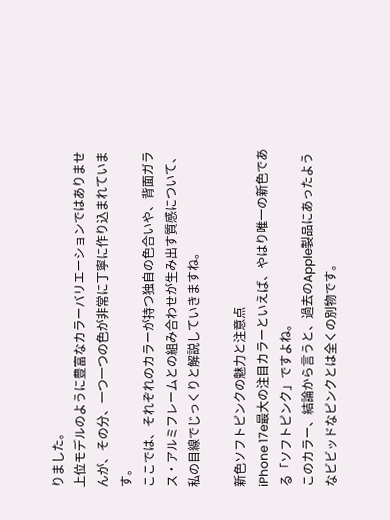りました。
上位モデルのように豊富なカラーバリエーションではありませんが、その分、一つ一つの色が非常に丁寧に作り込まれています。
ここでは、それぞれのカラーが持つ独自の色合いや、背面ガラス・アルミフレームとの組み合わせが生み出す質感について、私の目線でじっくりと解説していきますね。

新色ソフトピンクの魅力と注意点
iPhone 17e最大の注目カラーといえば、やはり唯一の新色である「ソフトピンク」ですよね。
このカラー、結論から言うと、過去のApple製品にあったようなビビッドなピンクとは全くの別物です。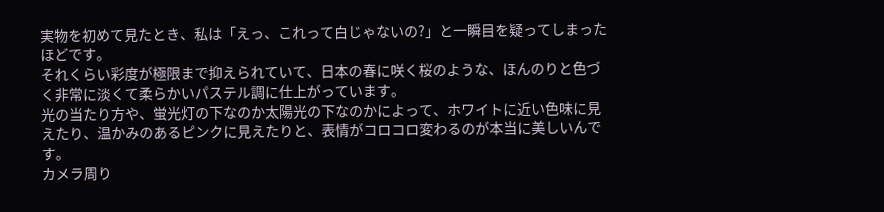実物を初めて見たとき、私は「えっ、これって白じゃないの?」と一瞬目を疑ってしまったほどです。
それくらい彩度が極限まで抑えられていて、日本の春に咲く桜のような、ほんのりと色づく非常に淡くて柔らかいパステル調に仕上がっています。
光の当たり方や、蛍光灯の下なのか太陽光の下なのかによって、ホワイトに近い色味に見えたり、温かみのあるピンクに見えたりと、表情がコロコロ変わるのが本当に美しいんです。
カメラ周り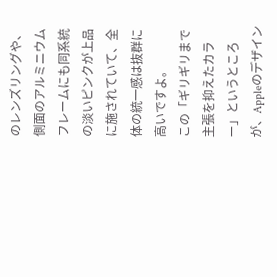のレンズリングや、側面のアルミニウムフレームにも同系統の淡いピンクが上品に施されていて、全体の統一感は抜群に高いですよ。
この「ギリギリまで主張を抑えたカラー」というところが、Appleのデザイン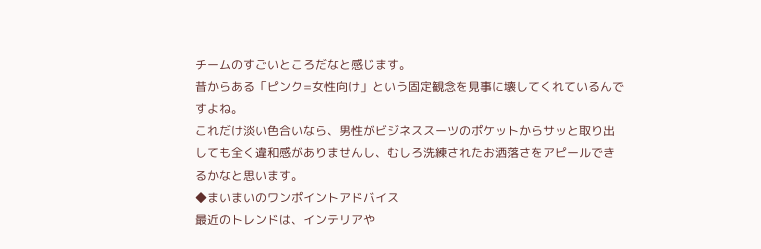チームのすごいところだなと感じます。
昔からある「ピンク=女性向け」という固定観念を見事に壊してくれているんですよね。
これだけ淡い色合いなら、男性がビジネススーツのポケットからサッと取り出しても全く違和感がありませんし、むしろ洗練されたお洒落さをアピールできるかなと思います。
◆まいまいのワンポイントアドバイス
最近のトレンドは、インテリアや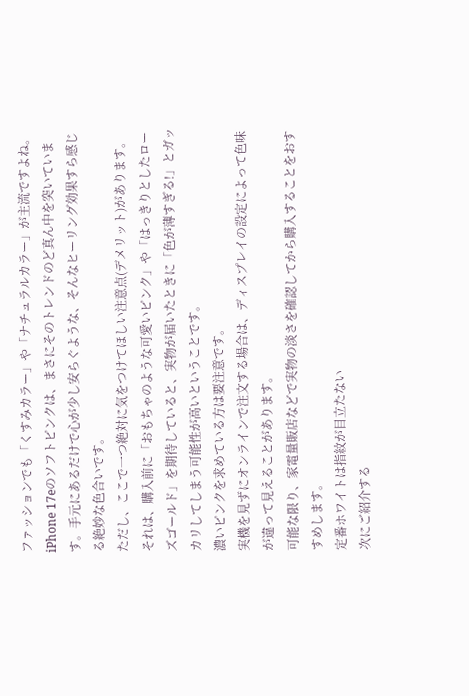ファッションでも「くすみカラー」や「ナチュラルカラー」が主流ですよね。iPhone 17eのソフトピンクは、まさにそのトレンドのど真ん中を突いています。手元にあるだけで心が少し安らぐような、そんなヒーリング効果すら感じる絶妙な色合いです。
ただし、ここで一つ絶対に気をつけてほしい注意点(デメリット)があります。
それは、購入前に「おもちゃのような可愛いピンク」や「はっきりとしたローズゴールド」を期待していると、実物が届いたときに「色が薄すぎる!」とガッカリしてしまう可能性が高いということです。
濃いピンクを求めている方は要注意です。
実機を見ずにオンラインで注文する場合は、ディスプレイの設定によって色味が違って見えることがあります。
可能な限り、家電量販店などで実物の淡さを確認してから購入することをおすすめします。
定番ホワイトは指紋が目立たない
次にご紹介する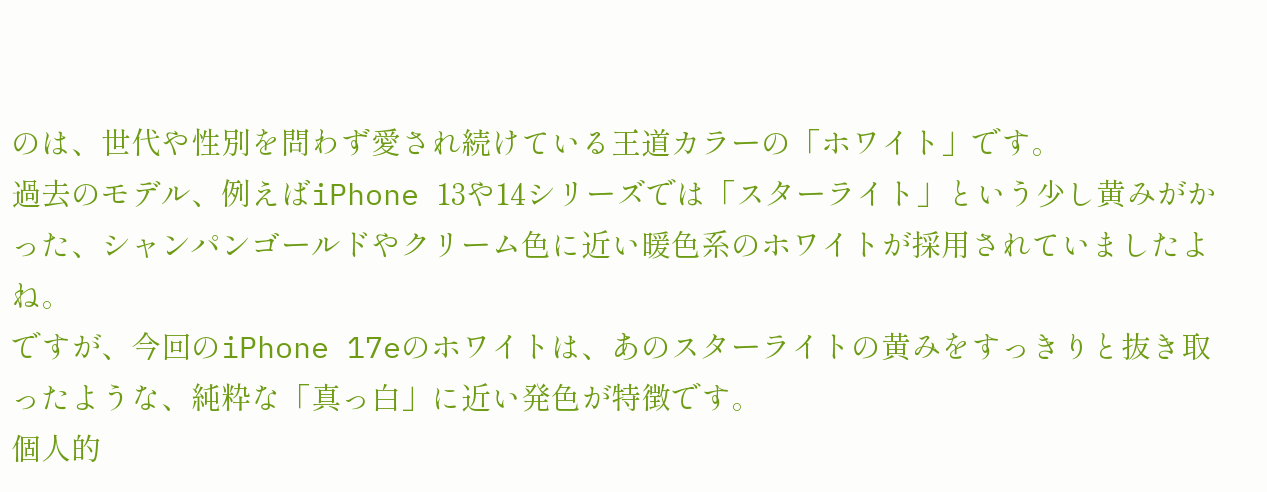のは、世代や性別を問わず愛され続けている王道カラーの「ホワイト」です。
過去のモデル、例えばiPhone 13や14シリーズでは「スターライト」という少し黄みがかった、シャンパンゴールドやクリーム色に近い暖色系のホワイトが採用されていましたよね。
ですが、今回のiPhone 17eのホワイトは、あのスターライトの黄みをすっきりと抜き取ったような、純粋な「真っ白」に近い発色が特徴です。
個人的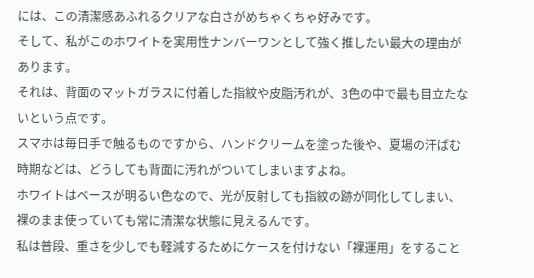には、この清潔感あふれるクリアな白さがめちゃくちゃ好みです。
そして、私がこのホワイトを実用性ナンバーワンとして強く推したい最大の理由があります。
それは、背面のマットガラスに付着した指紋や皮脂汚れが、3色の中で最も目立たないという点です。
スマホは毎日手で触るものですから、ハンドクリームを塗った後や、夏場の汗ばむ時期などは、どうしても背面に汚れがついてしまいますよね。
ホワイトはベースが明るい色なので、光が反射しても指紋の跡が同化してしまい、裸のまま使っていても常に清潔な状態に見えるんです。
私は普段、重さを少しでも軽減するためにケースを付けない「裸運用」をすること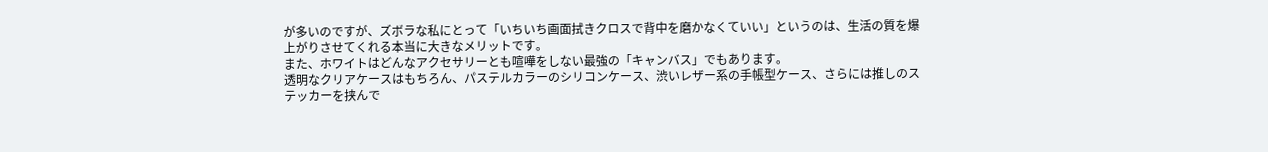が多いのですが、ズボラな私にとって「いちいち画面拭きクロスで背中を磨かなくていい」というのは、生活の質を爆上がりさせてくれる本当に大きなメリットです。
また、ホワイトはどんなアクセサリーとも喧嘩をしない最強の「キャンバス」でもあります。
透明なクリアケースはもちろん、パステルカラーのシリコンケース、渋いレザー系の手帳型ケース、さらには推しのステッカーを挟んで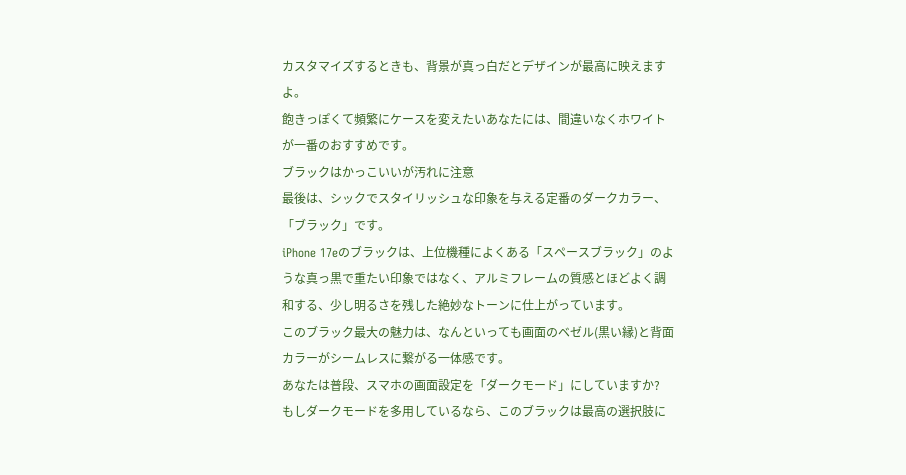カスタマイズするときも、背景が真っ白だとデザインが最高に映えますよ。
飽きっぽくて頻繁にケースを変えたいあなたには、間違いなくホワイトが一番のおすすめです。
ブラックはかっこいいが汚れに注意
最後は、シックでスタイリッシュな印象を与える定番のダークカラー、「ブラック」です。
iPhone 17eのブラックは、上位機種によくある「スペースブラック」のような真っ黒で重たい印象ではなく、アルミフレームの質感とほどよく調和する、少し明るさを残した絶妙なトーンに仕上がっています。
このブラック最大の魅力は、なんといっても画面のベゼル(黒い縁)と背面カラーがシームレスに繋がる一体感です。
あなたは普段、スマホの画面設定を「ダークモード」にしていますか?
もしダークモードを多用しているなら、このブラックは最高の選択肢に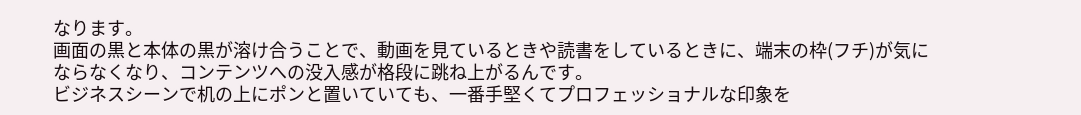なります。
画面の黒と本体の黒が溶け合うことで、動画を見ているときや読書をしているときに、端末の枠(フチ)が気にならなくなり、コンテンツへの没入感が格段に跳ね上がるんです。
ビジネスシーンで机の上にポンと置いていても、一番手堅くてプロフェッショナルな印象を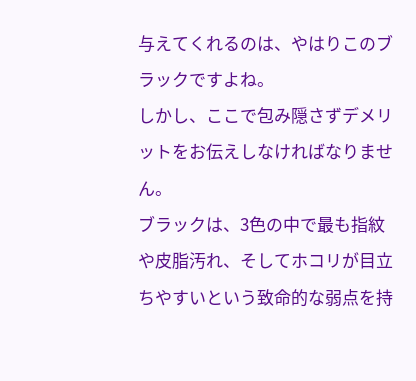与えてくれるのは、やはりこのブラックですよね。
しかし、ここで包み隠さずデメリットをお伝えしなければなりません。
ブラックは、3色の中で最も指紋や皮脂汚れ、そしてホコリが目立ちやすいという致命的な弱点を持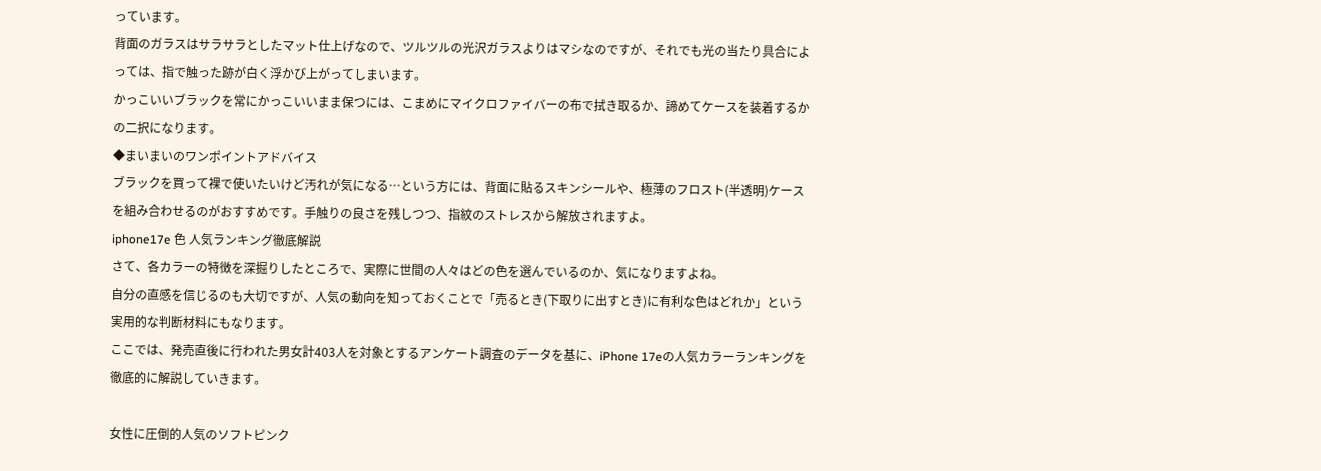っています。
背面のガラスはサラサラとしたマット仕上げなので、ツルツルの光沢ガラスよりはマシなのですが、それでも光の当たり具合によっては、指で触った跡が白く浮かび上がってしまいます。
かっこいいブラックを常にかっこいいまま保つには、こまめにマイクロファイバーの布で拭き取るか、諦めてケースを装着するかの二択になります。
◆まいまいのワンポイントアドバイス
ブラックを買って裸で使いたいけど汚れが気になる…という方には、背面に貼るスキンシールや、極薄のフロスト(半透明)ケースを組み合わせるのがおすすめです。手触りの良さを残しつつ、指紋のストレスから解放されますよ。
iphone17e 色 人気ランキング徹底解説
さて、各カラーの特徴を深掘りしたところで、実際に世間の人々はどの色を選んでいるのか、気になりますよね。
自分の直感を信じるのも大切ですが、人気の動向を知っておくことで「売るとき(下取りに出すとき)に有利な色はどれか」という実用的な判断材料にもなります。
ここでは、発売直後に行われた男女計403人を対象とするアンケート調査のデータを基に、iPhone 17eの人気カラーランキングを徹底的に解説していきます。

女性に圧倒的人気のソフトピンク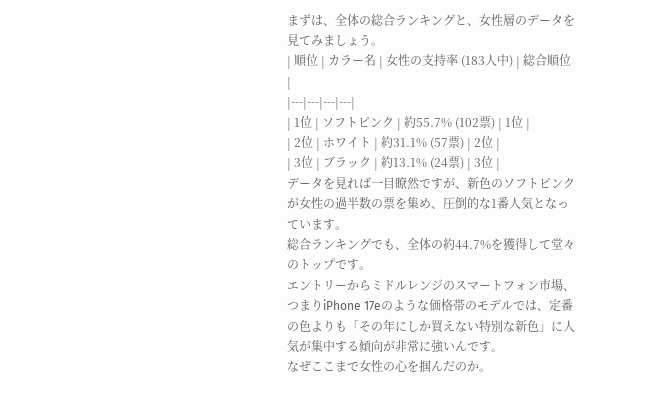まずは、全体の総合ランキングと、女性層のデータを見てみましょう。
| 順位 | カラー名 | 女性の支持率 (183人中) | 総合順位 |
|---|---|---|---|
| 1位 | ソフトピンク | 約55.7% (102票) | 1位 |
| 2位 | ホワイト | 約31.1% (57票) | 2位 |
| 3位 | ブラック | 約13.1% (24票) | 3位 |
データを見れば一目瞭然ですが、新色のソフトピンクが女性の過半数の票を集め、圧倒的な1番人気となっています。
総合ランキングでも、全体の約44.7%を獲得して堂々のトップです。
エントリーからミドルレンジのスマートフォン市場、つまりiPhone 17eのような価格帯のモデルでは、定番の色よりも「その年にしか買えない特別な新色」に人気が集中する傾向が非常に強いんです。
なぜここまで女性の心を掴んだのか。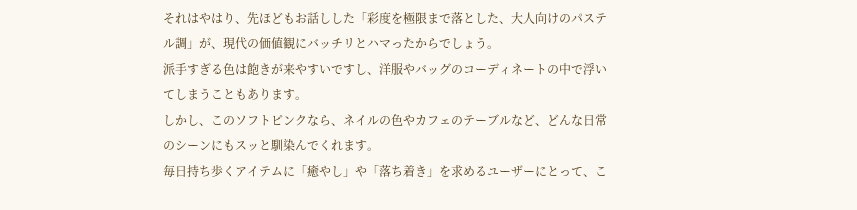それはやはり、先ほどもお話しした「彩度を極限まで落とした、大人向けのパステル調」が、現代の価値観にバッチリとハマったからでしょう。
派手すぎる色は飽きが来やすいですし、洋服やバッグのコーディネートの中で浮いてしまうこともあります。
しかし、このソフトピンクなら、ネイルの色やカフェのテーブルなど、どんな日常のシーンにもスッと馴染んでくれます。
毎日持ち歩くアイテムに「癒やし」や「落ち着き」を求めるユーザーにとって、こ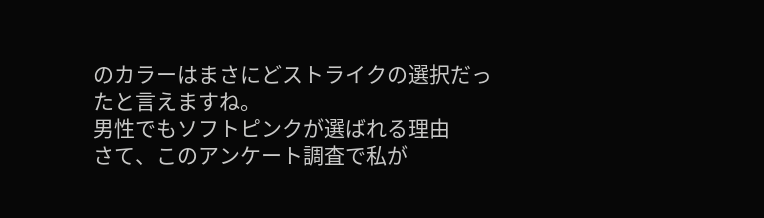のカラーはまさにどストライクの選択だったと言えますね。
男性でもソフトピンクが選ばれる理由
さて、このアンケート調査で私が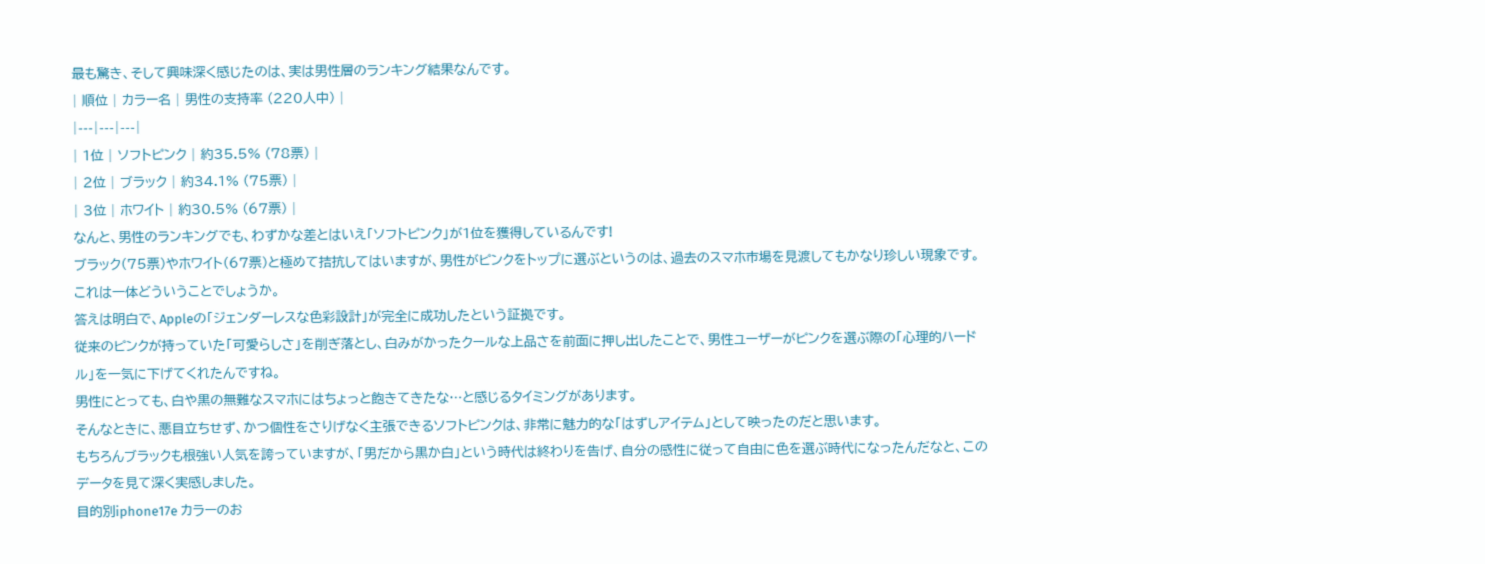最も驚き、そして興味深く感じたのは、実は男性層のランキング結果なんです。
| 順位 | カラー名 | 男性の支持率 (220人中) |
|---|---|---|
| 1位 | ソフトピンク | 約35.5% (78票) |
| 2位 | ブラック | 約34.1% (75票) |
| 3位 | ホワイト | 約30.5% (67票) |
なんと、男性のランキングでも、わずかな差とはいえ「ソフトピンク」が1位を獲得しているんです!
ブラック(75票)やホワイト(67票)と極めて拮抗してはいますが、男性がピンクをトップに選ぶというのは、過去のスマホ市場を見渡してもかなり珍しい現象です。
これは一体どういうことでしょうか。
答えは明白で、Appleの「ジェンダーレスな色彩設計」が完全に成功したという証拠です。
従来のピンクが持っていた「可愛らしさ」を削ぎ落とし、白みがかったクールな上品さを前面に押し出したことで、男性ユーザーがピンクを選ぶ際の「心理的ハードル」を一気に下げてくれたんですね。
男性にとっても、白や黒の無難なスマホにはちょっと飽きてきたな…と感じるタイミングがあります。
そんなときに、悪目立ちせず、かつ個性をさりげなく主張できるソフトピンクは、非常に魅力的な「はずしアイテム」として映ったのだと思います。
もちろんブラックも根強い人気を誇っていますが、「男だから黒か白」という時代は終わりを告げ、自分の感性に従って自由に色を選ぶ時代になったんだなと、このデータを見て深く実感しました。
目的別iphone17e カラーのお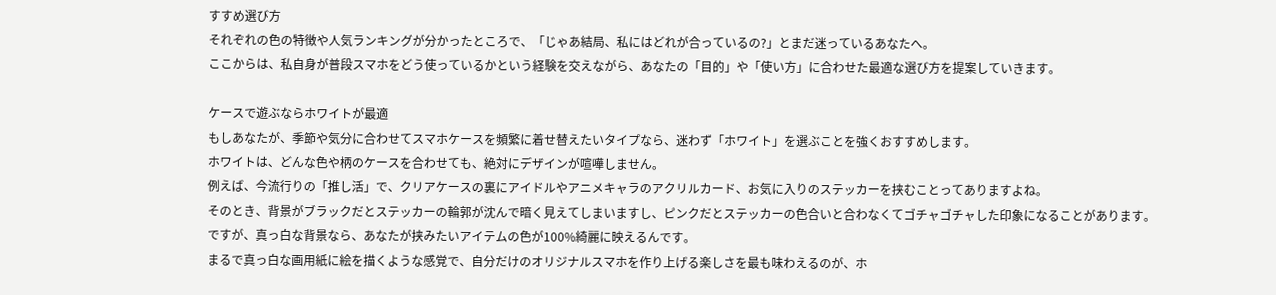すすめ選び方
それぞれの色の特徴や人気ランキングが分かったところで、「じゃあ結局、私にはどれが合っているの?」とまだ迷っているあなたへ。
ここからは、私自身が普段スマホをどう使っているかという経験を交えながら、あなたの「目的」や「使い方」に合わせた最適な選び方を提案していきます。

ケースで遊ぶならホワイトが最適
もしあなたが、季節や気分に合わせてスマホケースを頻繁に着せ替えたいタイプなら、迷わず「ホワイト」を選ぶことを強くおすすめします。
ホワイトは、どんな色や柄のケースを合わせても、絶対にデザインが喧嘩しません。
例えば、今流行りの「推し活」で、クリアケースの裏にアイドルやアニメキャラのアクリルカード、お気に入りのステッカーを挟むことってありますよね。
そのとき、背景がブラックだとステッカーの輪郭が沈んで暗く見えてしまいますし、ピンクだとステッカーの色合いと合わなくてゴチャゴチャした印象になることがあります。
ですが、真っ白な背景なら、あなたが挟みたいアイテムの色が100%綺麗に映えるんです。
まるで真っ白な画用紙に絵を描くような感覚で、自分だけのオリジナルスマホを作り上げる楽しさを最も味わえるのが、ホ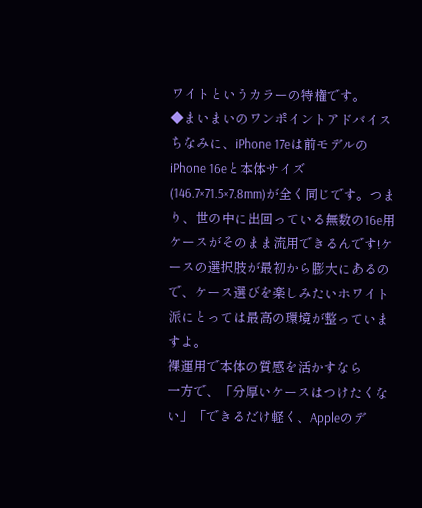ワイトというカラーの特権です。
◆まいまいのワンポイントアドバイス
ちなみに、iPhone 17eは前モデルのiPhone 16eと本体サイズ(146.7×71.5×7.8mm)が全く同じです。つまり、世の中に出回っている無数の16e用ケースがそのまま流用できるんです!ケースの選択肢が最初から膨大にあるので、ケース選びを楽しみたいホワイト派にとっては最高の環境が整っていますよ。
裸運用で本体の質感を活かすなら
一方で、「分厚いケースはつけたくない」「できるだけ軽く、Appleのデ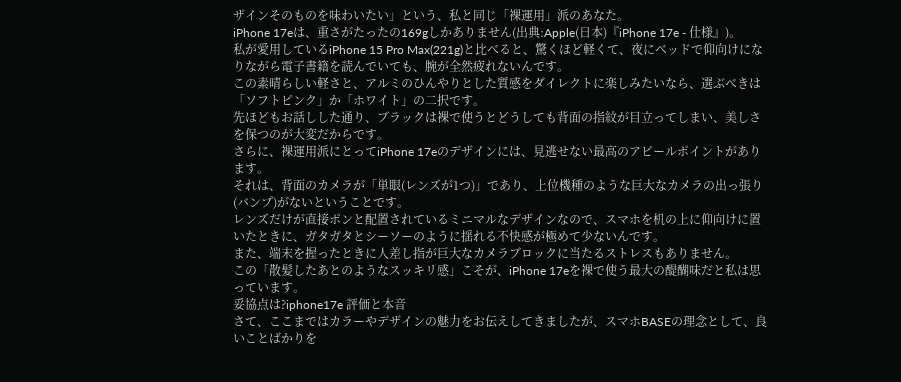ザインそのものを味わいたい」という、私と同じ「裸運用」派のあなた。
iPhone 17eは、重さがたったの169gしかありません(出典:Apple(日本)『iPhone 17e - 仕様』)。
私が愛用しているiPhone 15 Pro Max(221g)と比べると、驚くほど軽くて、夜にベッドで仰向けになりながら電子書籍を読んでいても、腕が全然疲れないんです。
この素晴らしい軽さと、アルミのひんやりとした質感をダイレクトに楽しみたいなら、選ぶべきは「ソフトピンク」か「ホワイト」の二択です。
先ほどもお話しした通り、ブラックは裸で使うとどうしても背面の指紋が目立ってしまい、美しさを保つのが大変だからです。
さらに、裸運用派にとってiPhone 17eのデザインには、見逃せない最高のアピールポイントがあります。
それは、背面のカメラが「単眼(レンズが1つ)」であり、上位機種のような巨大なカメラの出っ張り(バンプ)がないということです。
レンズだけが直接ポンと配置されているミニマルなデザインなので、スマホを机の上に仰向けに置いたときに、ガタガタとシーソーのように揺れる不快感が極めて少ないんです。
また、端末を握ったときに人差し指が巨大なカメラブロックに当たるストレスもありません。
この「散髪したあとのようなスッキリ感」こそが、iPhone 17eを裸で使う最大の醍醐味だと私は思っています。
妥協点は?iphone17e 評価と本音
さて、ここまではカラーやデザインの魅力をお伝えしてきましたが、スマホBASEの理念として、良いことばかりを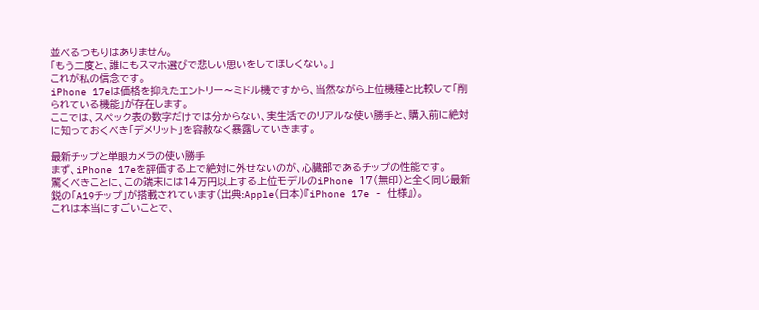並べるつもりはありません。
「もう二度と、誰にもスマホ選びで悲しい思いをしてほしくない。」
これが私の信念です。
iPhone 17eは価格を抑えたエントリー〜ミドル機ですから、当然ながら上位機種と比較して「削られている機能」が存在します。
ここでは、スペック表の数字だけでは分からない、実生活でのリアルな使い勝手と、購入前に絶対に知っておくべき「デメリット」を容赦なく暴露していきます。

最新チップと単眼カメラの使い勝手
まず、iPhone 17eを評価する上で絶対に外せないのが、心臓部であるチップの性能です。
驚くべきことに、この端末には14万円以上する上位モデルのiPhone 17(無印)と全く同じ最新鋭の「A19チップ」が搭載されています(出典:Apple(日本)『iPhone 17e - 仕様』)。
これは本当にすごいことで、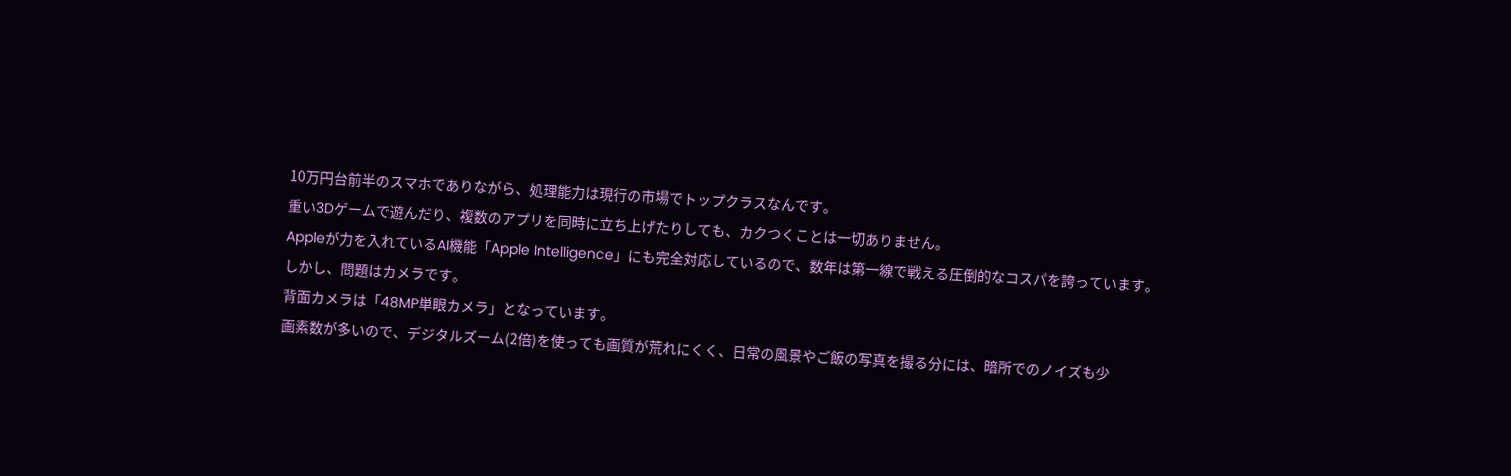10万円台前半のスマホでありながら、処理能力は現行の市場でトップクラスなんです。
重い3Dゲームで遊んだり、複数のアプリを同時に立ち上げたりしても、カクつくことは一切ありません。
Appleが力を入れているAI機能「Apple Intelligence」にも完全対応しているので、数年は第一線で戦える圧倒的なコスパを誇っています。
しかし、問題はカメラです。
背面カメラは「48MP単眼カメラ」となっています。
画素数が多いので、デジタルズーム(2倍)を使っても画質が荒れにくく、日常の風景やご飯の写真を撮る分には、暗所でのノイズも少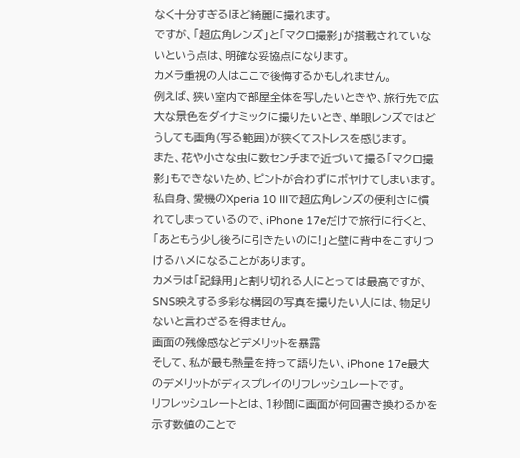なく十分すぎるほど綺麗に撮れます。
ですが、「超広角レンズ」と「マクロ撮影」が搭載されていないという点は、明確な妥協点になります。
カメラ重視の人はここで後悔するかもしれません。
例えば、狭い室内で部屋全体を写したいときや、旅行先で広大な景色をダイナミックに撮りたいとき、単眼レンズではどうしても画角(写る範囲)が狭くてストレスを感じます。
また、花や小さな虫に数センチまで近づいて撮る「マクロ撮影」もできないため、ピントが合わずにボヤけてしまいます。
私自身、愛機のXperia 10 IIIで超広角レンズの便利さに慣れてしまっているので、iPhone 17eだけで旅行に行くと、「あともう少し後ろに引きたいのに!」と壁に背中をこすりつけるハメになることがあります。
カメラは「記録用」と割り切れる人にとっては最高ですが、SNS映えする多彩な構図の写真を撮りたい人には、物足りないと言わざるを得ません。
画面の残像感などデメリットを暴露
そして、私が最も熱量を持って語りたい、iPhone 17e最大のデメリットがディスプレイのリフレッシュレートです。
リフレッシュレートとは、1秒間に画面が何回書き換わるかを示す数値のことで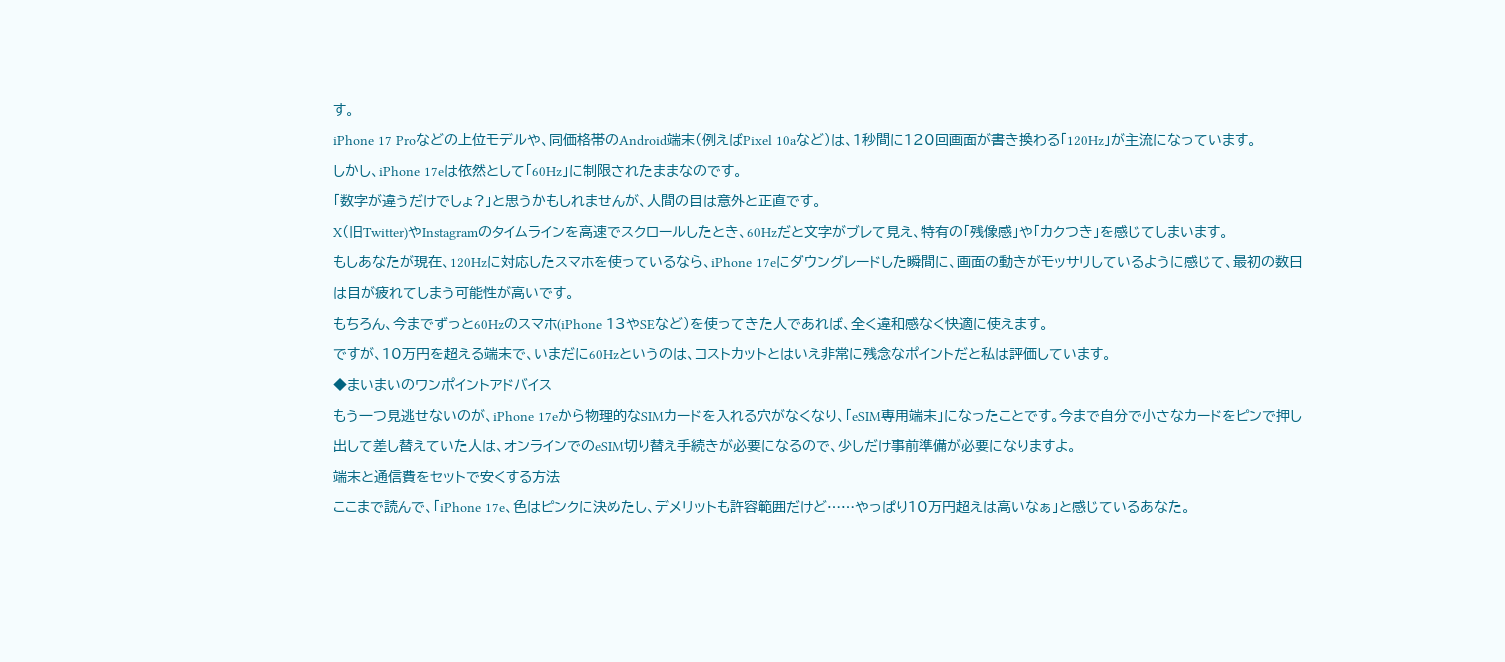す。
iPhone 17 Proなどの上位モデルや、同価格帯のAndroid端末(例えばPixel 10aなど)は、1秒間に120回画面が書き換わる「120Hz」が主流になっています。
しかし、iPhone 17eは依然として「60Hz」に制限されたままなのです。
「数字が違うだけでしょ?」と思うかもしれませんが、人間の目は意外と正直です。
X(旧Twitter)やInstagramのタイムラインを高速でスクロールしたとき、60Hzだと文字がブレて見え、特有の「残像感」や「カクつき」を感じてしまいます。
もしあなたが現在、120Hzに対応したスマホを使っているなら、iPhone 17eにダウングレードした瞬間に、画面の動きがモッサリしているように感じて、最初の数日は目が疲れてしまう可能性が高いです。
もちろん、今までずっと60Hzのスマホ(iPhone 13やSEなど)を使ってきた人であれば、全く違和感なく快適に使えます。
ですが、10万円を超える端末で、いまだに60Hzというのは、コストカットとはいえ非常に残念なポイントだと私は評価しています。
◆まいまいのワンポイントアドバイス
もう一つ見逃せないのが、iPhone 17eから物理的なSIMカードを入れる穴がなくなり、「eSIM専用端末」になったことです。今まで自分で小さなカードをピンで押し出して差し替えていた人は、オンラインでのeSIM切り替え手続きが必要になるので、少しだけ事前準備が必要になりますよ。
端末と通信費をセットで安くする方法
ここまで読んで、「iPhone 17e、色はピンクに決めたし、デメリットも許容範囲だけど……やっぱり10万円超えは高いなぁ」と感じているあなた。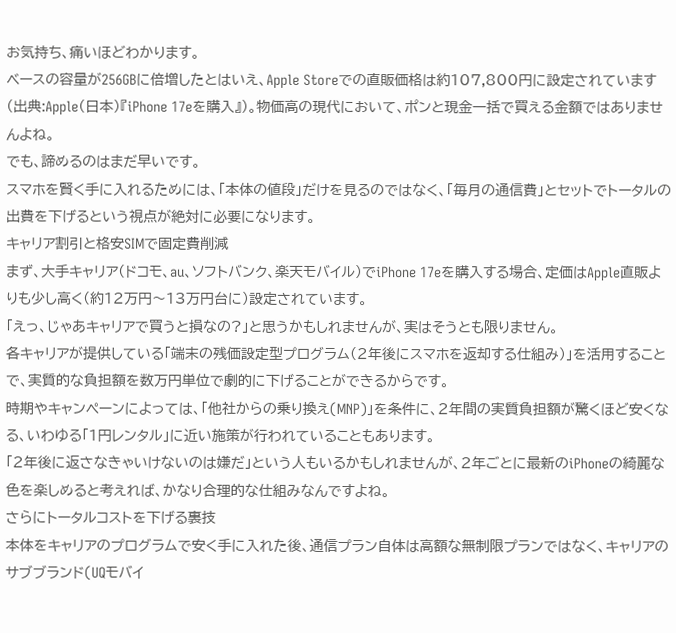お気持ち、痛いほどわかります。
ベースの容量が256GBに倍増したとはいえ、Apple Storeでの直販価格は約107,800円に設定されています(出典:Apple(日本)『iPhone 17eを購入』)。物価高の現代において、ポンと現金一括で買える金額ではありませんよね。
でも、諦めるのはまだ早いです。
スマホを賢く手に入れるためには、「本体の値段」だけを見るのではなく、「毎月の通信費」とセットでトータルの出費を下げるという視点が絶対に必要になります。
キャリア割引と格安SIMで固定費削減
まず、大手キャリア(ドコモ、au、ソフトバンク、楽天モバイル)でiPhone 17eを購入する場合、定価はApple直販よりも少し高く(約12万円〜13万円台に)設定されています。
「えっ、じゃあキャリアで買うと損なの?」と思うかもしれませんが、実はそうとも限りません。
各キャリアが提供している「端末の残価設定型プログラム(2年後にスマホを返却する仕組み)」を活用することで、実質的な負担額を数万円単位で劇的に下げることができるからです。
時期やキャンペーンによっては、「他社からの乗り換え(MNP)」を条件に、2年間の実質負担額が驚くほど安くなる、いわゆる「1円レンタル」に近い施策が行われていることもあります。
「2年後に返さなきゃいけないのは嫌だ」という人もいるかもしれませんが、2年ごとに最新のiPhoneの綺麗な色を楽しめると考えれば、かなり合理的な仕組みなんですよね。
さらにトータルコストを下げる裏技
本体をキャリアのプログラムで安く手に入れた後、通信プラン自体は高額な無制限プランではなく、キャリアのサブブランド(UQモバイ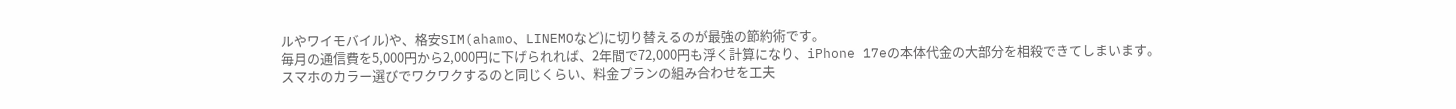ルやワイモバイル)や、格安SIM(ahamo、LINEMOなど)に切り替えるのが最強の節約術です。
毎月の通信費を5,000円から2,000円に下げられれば、2年間で72,000円も浮く計算になり、iPhone 17eの本体代金の大部分を相殺できてしまいます。
スマホのカラー選びでワクワクするのと同じくらい、料金プランの組み合わせを工夫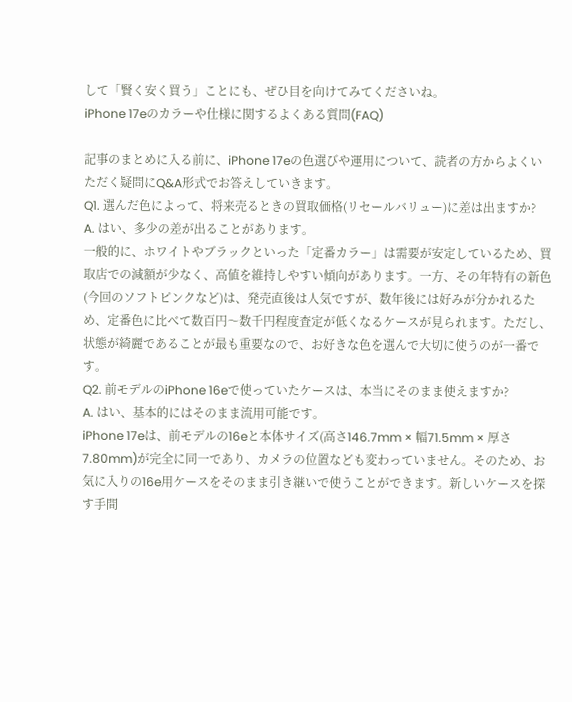して「賢く安く買う」ことにも、ぜひ目を向けてみてくださいね。
iPhone 17eのカラーや仕様に関するよくある質問(FAQ)

記事のまとめに入る前に、iPhone 17eの色選びや運用について、読者の方からよくいただく疑問にQ&A形式でお答えしていきます。
Q1. 選んだ色によって、将来売るときの買取価格(リセールバリュー)に差は出ますか?
A. はい、多少の差が出ることがあります。
一般的に、ホワイトやブラックといった「定番カラー」は需要が安定しているため、買取店での減額が少なく、高値を維持しやすい傾向があります。一方、その年特有の新色(今回のソフトピンクなど)は、発売直後は人気ですが、数年後には好みが分かれるため、定番色に比べて数百円〜数千円程度査定が低くなるケースが見られます。ただし、状態が綺麗であることが最も重要なので、お好きな色を選んで大切に使うのが一番です。
Q2. 前モデルのiPhone 16eで使っていたケースは、本当にそのまま使えますか?
A. はい、基本的にはそのまま流用可能です。
iPhone 17eは、前モデルの16eと本体サイズ(高さ146.7mm × 幅71.5mm × 厚さ7.80mm)が完全に同一であり、カメラの位置なども変わっていません。そのため、お気に入りの16e用ケースをそのまま引き継いで使うことができます。新しいケースを探す手間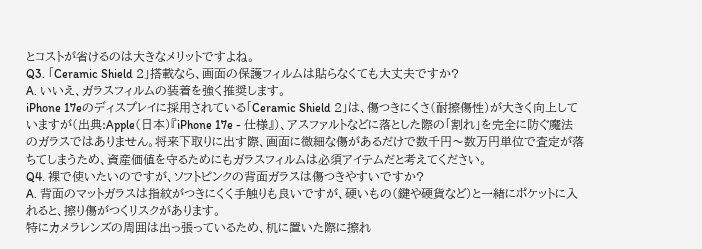とコストが省けるのは大きなメリットですよね。
Q3. 「Ceramic Shield 2」搭載なら、画面の保護フィルムは貼らなくても大丈夫ですか?
A. いいえ、ガラスフィルムの装着を強く推奨します。
iPhone 17eのディスプレイに採用されている「Ceramic Shield 2」は、傷つきにくさ(耐擦傷性)が大きく向上していますが(出典:Apple(日本)『iPhone 17e - 仕様』)、アスファルトなどに落とした際の「割れ」を完全に防ぐ魔法のガラスではありません。将来下取りに出す際、画面に微細な傷があるだけで数千円〜数万円単位で査定が落ちてしまうため、資産価値を守るためにもガラスフィルムは必須アイテムだと考えてください。
Q4. 裸で使いたいのですが、ソフトピンクの背面ガラスは傷つきやすいですか?
A. 背面のマットガラスは指紋がつきにくく手触りも良いですが、硬いもの(鍵や硬貨など)と一緒にポケットに入れると、擦り傷がつくリスクがあります。
特にカメラレンズの周囲は出っ張っているため、机に置いた際に擦れ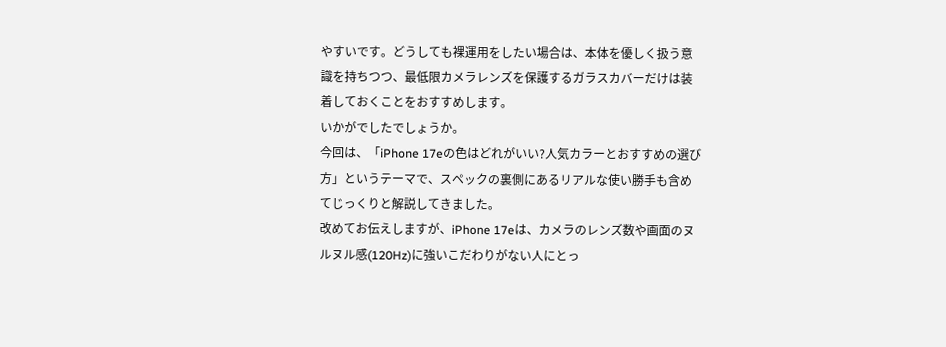やすいです。どうしても裸運用をしたい場合は、本体を優しく扱う意識を持ちつつ、最低限カメラレンズを保護するガラスカバーだけは装着しておくことをおすすめします。
いかがでしたでしょうか。
今回は、「iPhone 17eの色はどれがいい?人気カラーとおすすめの選び方」というテーマで、スペックの裏側にあるリアルな使い勝手も含めてじっくりと解説してきました。
改めてお伝えしますが、iPhone 17eは、カメラのレンズ数や画面のヌルヌル感(120Hz)に強いこだわりがない人にとっ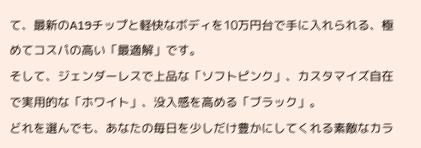て、最新のA19チップと軽快なボディを10万円台で手に入れられる、極めてコスパの高い「最適解」です。
そして、ジェンダーレスで上品な「ソフトピンク」、カスタマイズ自在で実用的な「ホワイト」、没入感を高める「ブラック」。
どれを選んでも、あなたの毎日を少しだけ豊かにしてくれる素敵なカラ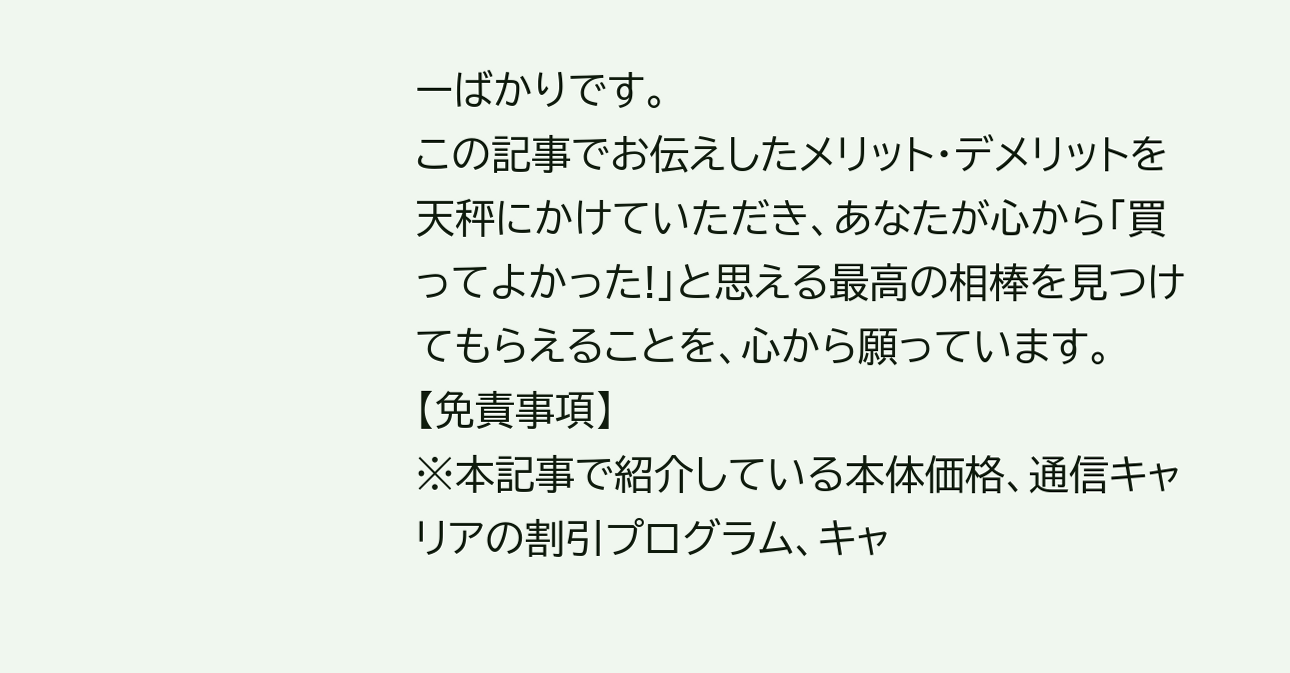ーばかりです。
この記事でお伝えしたメリット・デメリットを天秤にかけていただき、あなたが心から「買ってよかった!」と思える最高の相棒を見つけてもらえることを、心から願っています。
【免責事項】
※本記事で紹介している本体価格、通信キャリアの割引プログラム、キャ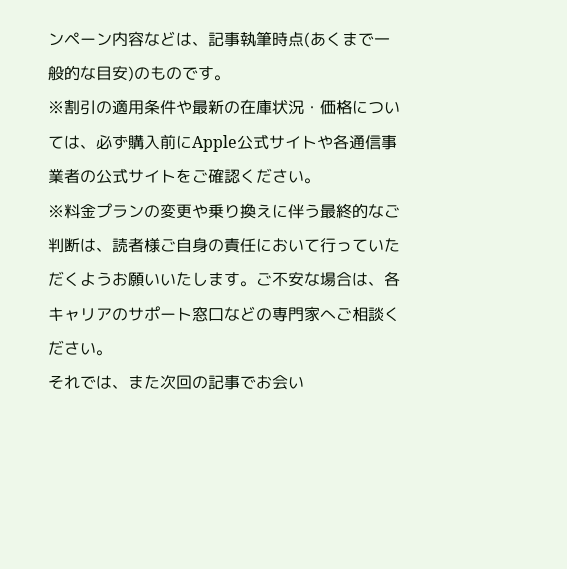ンペーン内容などは、記事執筆時点(あくまで一般的な目安)のものです。
※割引の適用条件や最新の在庫状況・価格については、必ず購入前にApple公式サイトや各通信事業者の公式サイトをご確認ください。
※料金プランの変更や乗り換えに伴う最終的なご判断は、読者様ご自身の責任において行っていただくようお願いいたします。ご不安な場合は、各キャリアのサポート窓口などの専門家へご相談ください。
それでは、また次回の記事でお会い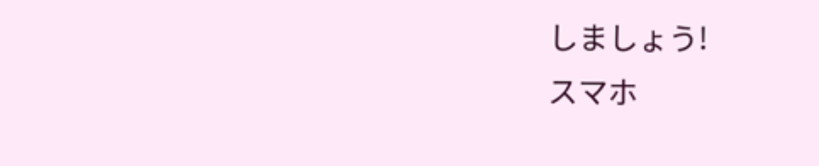しましょう!
スマホ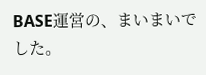BASE運営の、まいまいでした。